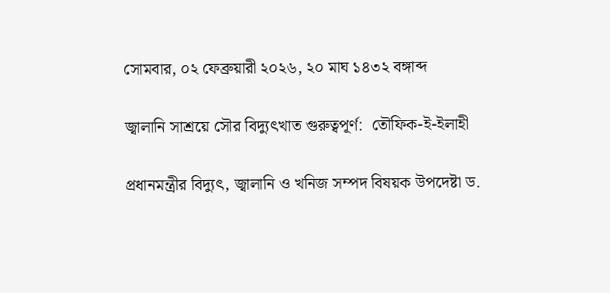সোমবার, ০২ ফেব্রুয়ারী ২০২৬, ২০ মাঘ ১৪৩২ বঙ্গাব্দ

জ্বালানি সাশ্রয়ে সৌর বিদ্যুৎখাত গুরুত্বপূর্ণ:  তৌফিক-ই-ইলাহী

প্রধানমন্ত্রীর বিদ্যুৎ, জ্বালানি ও খনিজ সম্পদ বিষয়ক উপদেষ্টা ড.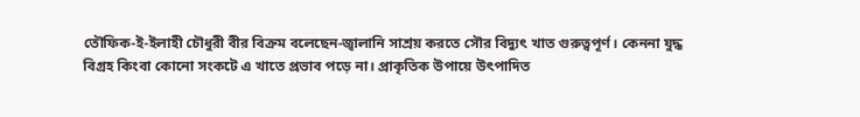তৌফিক-ই-ইলাহী চৌধুরী বীর বিক্রম বলেছেন-জ্বালানি সাশ্রয় করতে সৌর বিদ্যুৎ খাত গুরুত্বপূর্ণ। কেননা যুদ্ধ বিগ্রহ কিংবা কোনো সংকটে এ খাতে প্রভাব পড়ে না। প্রাকৃতিক উপায়ে উৎপাদিত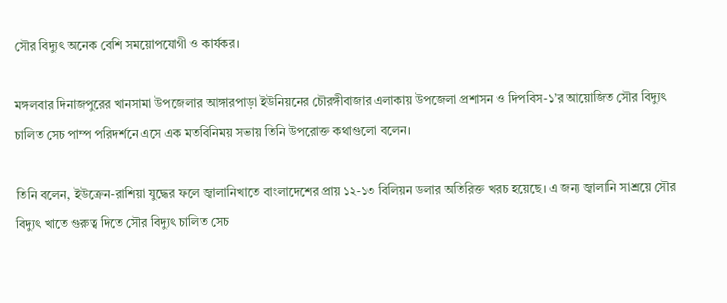সৌর বিদ্যুৎ অনেক বেশি সময়োপযোগী ও কার্যকর।

মঙ্গলবার দিনাজপুরের খানসামা উপজেলার আঙ্গারপাড়া ইউনিয়নের চৌরঙ্গীবাজার এলাকায় উপজেলা প্রশাসন ও দিপবিস-১’র আয়োজিত সৌর বিদ্যুৎ চালিত সেচ পাম্প পরিদর্শনে এসে এক মতবিনিময় সভায় তিনি উপরোক্ত কথাগুলো বলেন।

তিনি বলেন, ইউক্রেন-রাশিয়া যুদ্ধের ফলে জ্বালানিখাতে বাংলাদেশের প্রায় ১২-১৩ বিলিয়ন ডলার অতিরিক্ত খরচ হয়েছে। এ জন্য জ্বালানি সাশ্রয়ে সৌর বিদ্যুৎ খাতে গুরুত্ব দিতে সৌর বিদ্যুৎ চালিত সেচ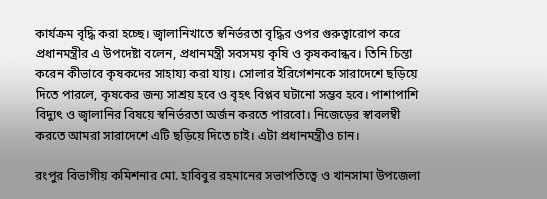কার্যক্রম বৃদ্ধি করা হচ্ছে। জ্বালানিখাতে স্বনির্ভরতা বৃদ্ধির ওপর গুরুত্বারোপ করে প্রধানমন্ত্রীর এ উপদেষ্টা বলেন, প্রধানমন্ত্রী সবসময় কৃষি ও কৃষকবান্ধব। তিনি চিন্তা করেন কীভাবে কৃষকদের সাহায্য করা যায়। সোলার ইরিগেশনকে সারাদেশে ছড়িয়ে দিতে পারলে, কৃষকের জন্য সাশ্রয় হবে ও বৃহৎ বিপ্লব ঘটানো সম্ভব হবে। পাশাপাশি বিদ্যুৎ ও জ্বালানির বিষয়ে স্বনির্ভরতা অর্জন করতে পারবো। নিজেড়ের স্বাবলম্বী করতে আমরা সারাদেশে এটি ছড়িয়ে দিতে চাই। এটা প্রধানমন্ত্রীও চান।

রংপুর বিভাগীয় কমিশনার মো. হাবিবুর রহমানের সভাপতিত্বে ও খানসামা উপজেলা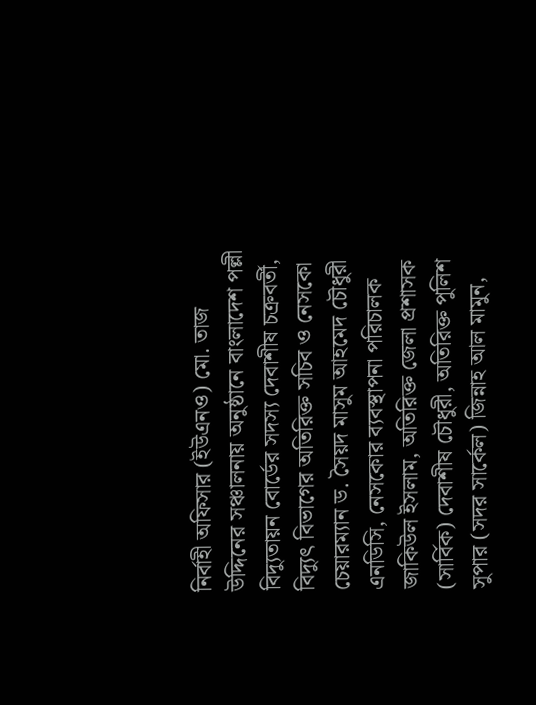নির্বাহী অফিসার (ইউএনও) মো. তাজ উদ্দিনের সঞ্চালনায় অনুষ্ঠানে বাংলাদেশ পল্লী বিদ্যুতায়ন বোর্ডের সদস্য দেবাশীষ চক্রবর্তী, বিদ্যুৎ বিভাগের অতিরিক্ত সচিব ও নেসকো চেয়ারম্যান ড. সৈয়দ মাসুম আহমেদ চৌধুরী এনডিসি, নেসকোর ব্যবস্থাপনা পরিচালক জাকিউল ইসলাম, অতিরিক্ত জেলা প্রশাসক (সার্বিক) দেবাশীষ চৌধুরী, অতিরিক্ত পুলিশ সুপার (সদর সার্কেল) জিন্নাহ আল মামুন,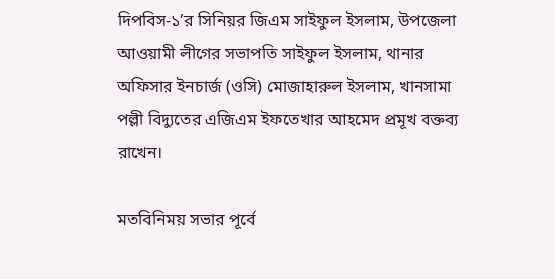দিপবিস-১’র সিনিয়র জিএম সাইফুল ইসলাম, উপজেলা আওয়ামী লীগের সভাপতি সাইফুল ইসলাম, থানার অফিসার ইনচার্জ (ওসি) মোজাহারুল ইসলাম, খানসামা পল্লী বিদ্যুতের এজিএম ইফতেখার আহমেদ প্রমূখ বক্তব্য রাখেন।

মতবিনিময় সভার পূর্বে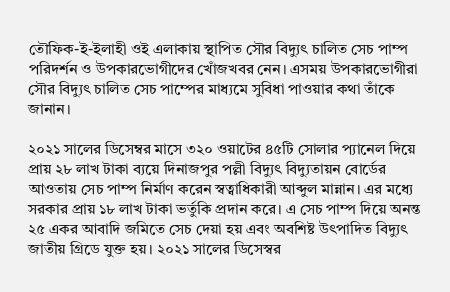তৌফিক-ই-ইলাহী ওই এলাকায় স্থাপিত সৌর বিদ্যুৎ চালিত সেচ পাম্প পরিদর্শন ও উপকারভোগীদের খোঁজখবর নেন। এসময় উপকারভোগীরা সৌর বিদ্যুৎ চালিত সেচ পাম্পের মাধ্যমে সুবিধা পাওয়ার কথা তাঁকে জানান।

২০২১ সালের ডিসেম্বর মাসে ৩২০ ওয়াটের ৪৫টি সোলার প্যানেল দিয়ে প্রায় ২৮ লাখ টাকা ব্যয়ে দিনাজপুর পল্লী বিদ্যুৎ বিদ্যুতায়ন বোর্ডের আওতায় সেচ পাম্প নির্মাণ করেন স্বত্বাধিকারী আব্দুল মান্নান। এর মধ্যে সরকার প্রায় ১৮ লাখ টাকা ভর্তুকি প্রদান করে। এ সেচ পাম্প দিয়ে অনন্ত ২৫ একর আবাদি জমিতে সেচ দেয়া হয় এবং অবশিষ্ট উৎপাদিত বিদ্যুৎ জাতীয় গ্রিডে যুক্ত হয়। ২০২১ সালের ডিসেস্বর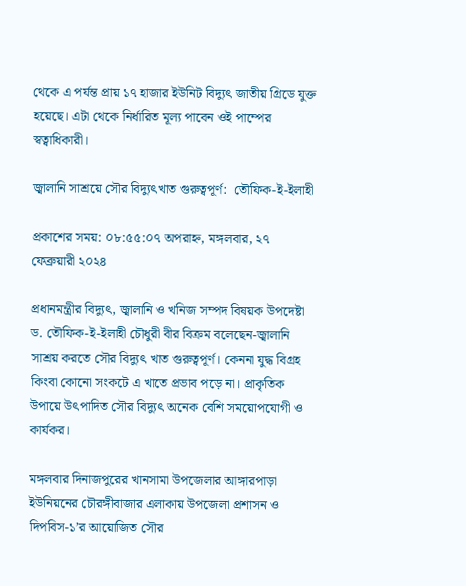থেকে এ পর্যন্ত প্রায় ১৭ হাজার ইউনিট বিদ্যুৎ জাতীয় গ্রিডে যুক্ত হয়েছে। এটা থেকে নির্ধারিত মূল্য পাবেন ওই পাম্পের স্বত্বাধিকারী।

জ্বালানি সাশ্রয়ে সৌর বিদ্যুৎখাত গুরুত্বপূর্ণ:  তৌফিক-ই-ইলাহী

প্রকাশের সময়: ০৮:৫৫:০৭ অপরাহ্ন, মঙ্গলবার, ২৭ ফেব্রুয়ারী ২০২৪

প্রধানমন্ত্রীর বিদ্যুৎ, জ্বালানি ও খনিজ সম্পদ বিষয়ক উপদেষ্টা ড. তৌফিক-ই-ইলাহী চৌধুরী বীর বিক্রম বলেছেন-জ্বালানি সাশ্রয় করতে সৌর বিদ্যুৎ খাত গুরুত্বপূর্ণ। কেননা যুদ্ধ বিগ্রহ কিংবা কোনো সংকটে এ খাতে প্রভাব পড়ে না। প্রাকৃতিক উপায়ে উৎপাদিত সৌর বিদ্যুৎ অনেক বেশি সময়োপযোগী ও কার্যকর।

মঙ্গলবার দিনাজপুরের খানসামা উপজেলার আঙ্গারপাড়া ইউনিয়নের চৌরঙ্গীবাজার এলাকায় উপজেলা প্রশাসন ও দিপবিস-১’র আয়োজিত সৌর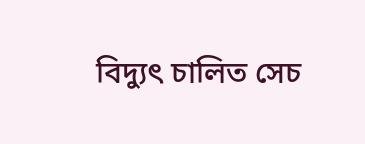বিদ্যুৎ চালিত সেচ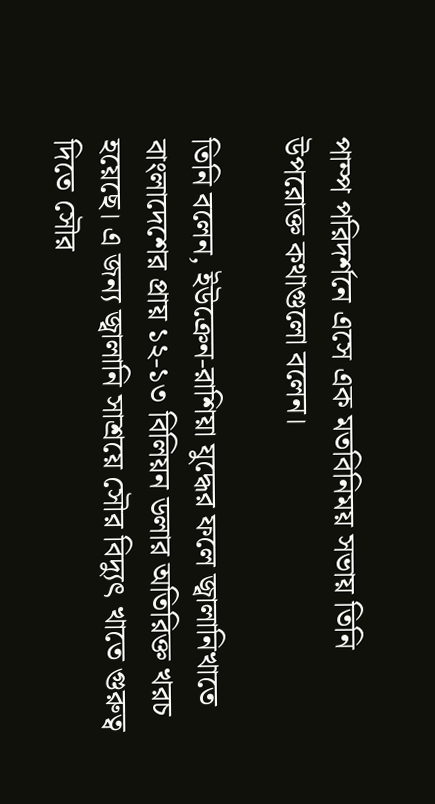পাম্প পরিদর্শনে এসে এক মতবিনিময় সভায় তিনি উপরোক্ত কথাগুলো বলেন।

তিনি বলেন, ইউক্রেন-রাশিয়া যুদ্ধের ফলে জ্বালানিখাতে বাংলাদেশের প্রায় ১২-১৩ বিলিয়ন ডলার অতিরিক্ত খরচ হয়েছে। এ জন্য জ্বালানি সাশ্রয়ে সৌর বিদ্যুৎ খাতে গুরুত্ব দিতে সৌর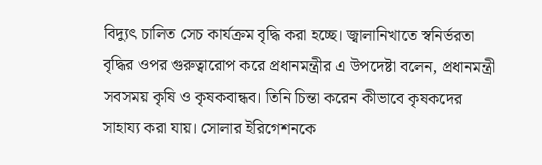বিদ্যুৎ চালিত সেচ কার্যক্রম বৃদ্ধি করা হচ্ছে। জ্বালানিখাতে স্বনির্ভরতা বৃদ্ধির ওপর গুরুত্বারোপ করে প্রধানমন্ত্রীর এ উপদেষ্টা বলেন, প্রধানমন্ত্রী সবসময় কৃষি ও কৃষকবান্ধব। তিনি চিন্তা করেন কীভাবে কৃষকদের সাহায্য করা যায়। সোলার ইরিগেশনকে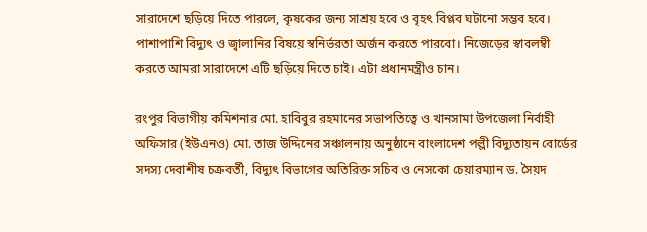সারাদেশে ছড়িয়ে দিতে পারলে, কৃষকের জন্য সাশ্রয় হবে ও বৃহৎ বিপ্লব ঘটানো সম্ভব হবে। পাশাপাশি বিদ্যুৎ ও জ্বালানির বিষয়ে স্বনির্ভরতা অর্জন করতে পারবো। নিজেড়ের স্বাবলম্বী করতে আমরা সারাদেশে এটি ছড়িয়ে দিতে চাই। এটা প্রধানমন্ত্রীও চান।

রংপুর বিভাগীয় কমিশনার মো. হাবিবুর রহমানের সভাপতিত্বে ও খানসামা উপজেলা নির্বাহী অফিসার (ইউএনও) মো. তাজ উদ্দিনের সঞ্চালনায় অনুষ্ঠানে বাংলাদেশ পল্লী বিদ্যুতায়ন বোর্ডের সদস্য দেবাশীষ চক্রবর্তী, বিদ্যুৎ বিভাগের অতিরিক্ত সচিব ও নেসকো চেয়ারম্যান ড. সৈয়দ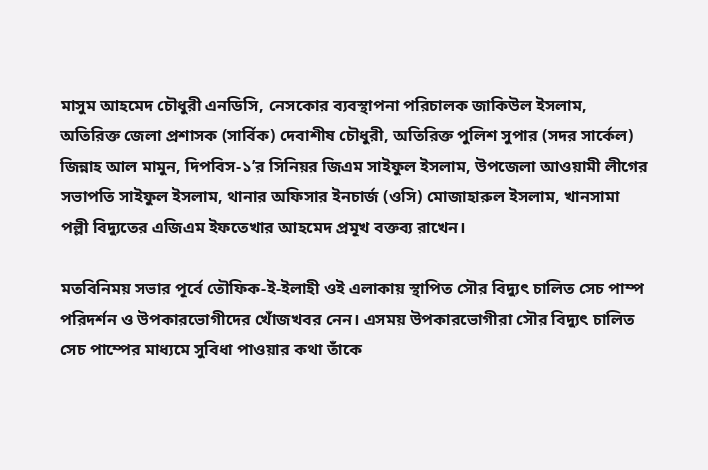মাসুম আহমেদ চৌধুরী এনডিসি, নেসকোর ব্যবস্থাপনা পরিচালক জাকিউল ইসলাম, অতিরিক্ত জেলা প্রশাসক (সার্বিক) দেবাশীষ চৌধুরী, অতিরিক্ত পুলিশ সুপার (সদর সার্কেল) জিন্নাহ আল মামুন, দিপবিস-১’র সিনিয়র জিএম সাইফুল ইসলাম, উপজেলা আওয়ামী লীগের সভাপতি সাইফুল ইসলাম, থানার অফিসার ইনচার্জ (ওসি) মোজাহারুল ইসলাম, খানসামা পল্লী বিদ্যুতের এজিএম ইফতেখার আহমেদ প্রমূখ বক্তব্য রাখেন।

মতবিনিময় সভার পূর্বে তৌফিক-ই-ইলাহী ওই এলাকায় স্থাপিত সৌর বিদ্যুৎ চালিত সেচ পাম্প পরিদর্শন ও উপকারভোগীদের খোঁজখবর নেন। এসময় উপকারভোগীরা সৌর বিদ্যুৎ চালিত সেচ পাম্পের মাধ্যমে সুবিধা পাওয়ার কথা তাঁকে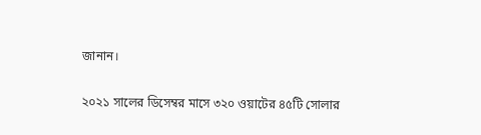জানান।

২০২১ সালের ডিসেম্বর মাসে ৩২০ ওয়াটের ৪৫টি সোলার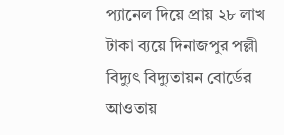প্যানেল দিয়ে প্রায় ২৮ লাখ টাকা ব্যয়ে দিনাজপুর পল্লী বিদ্যুৎ বিদ্যুতায়ন বোর্ডের আওতায়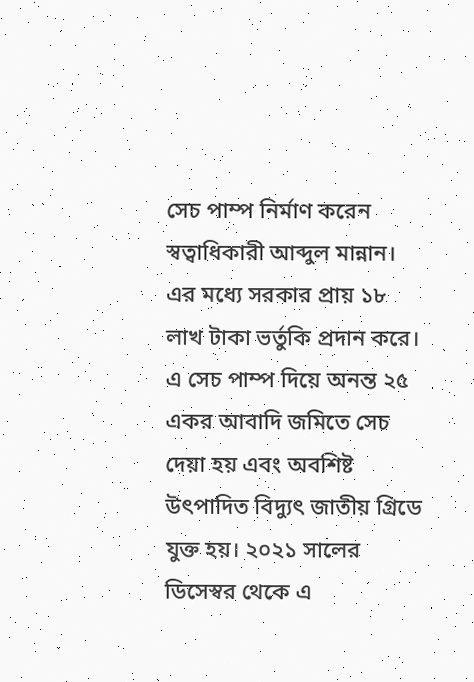সেচ পাম্প নির্মাণ করেন স্বত্বাধিকারী আব্দুল মান্নান। এর মধ্যে সরকার প্রায় ১৮ লাখ টাকা ভর্তুকি প্রদান করে। এ সেচ পাম্প দিয়ে অনন্ত ২৫ একর আবাদি জমিতে সেচ দেয়া হয় এবং অবশিষ্ট উৎপাদিত বিদ্যুৎ জাতীয় গ্রিডে যুক্ত হয়। ২০২১ সালের ডিসেস্বর থেকে এ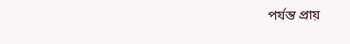পর্যন্ত প্রায়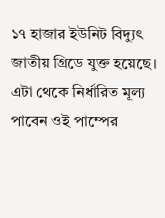১৭ হাজার ইউনিট বিদ্যুৎ জাতীয় গ্রিডে যুক্ত হয়েছে। এটা থেকে নির্ধারিত মূল্য পাবেন ওই পাম্পের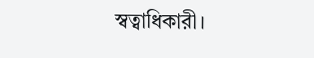স্বত্বাধিকারী।